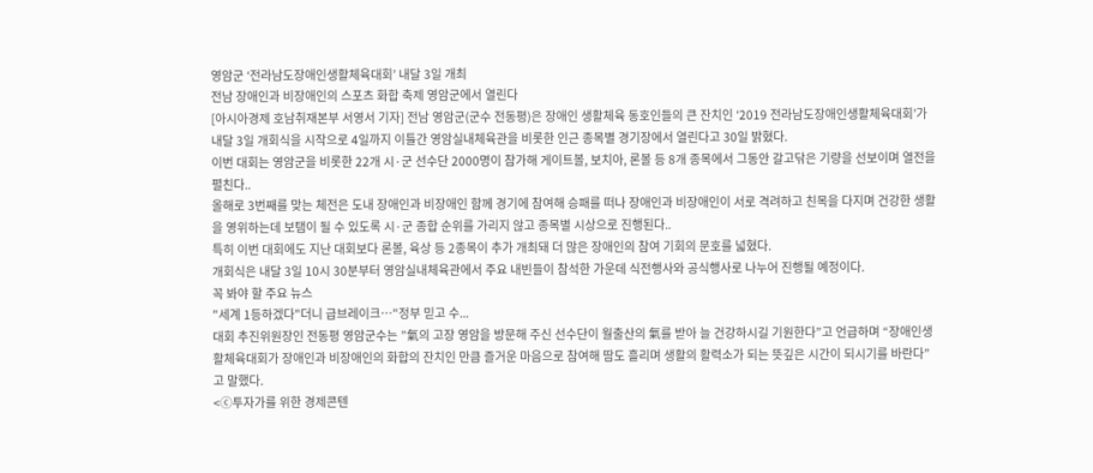영암군 ‘전라남도장애인생활체육대회’ 내달 3일 개최
전남 장애인과 비장애인의 스포츠 화합 축제 영암군에서 열린다
[아시아경제 호남취재본부 서영서 기자] 전남 영암군(군수 전동평)은 장애인 생활체육 동호인들의 큰 잔치인 ‘2019 전라남도장애인생활체육대회’가 내달 3일 개회식을 시작으로 4일까지 이틀간 영암실내체육관을 비롯한 인근 종목별 경기장에서 열린다고 30일 밝혔다.
이번 대회는 영암군을 비롯한 22개 시·군 선수단 2000명이 참가해 게이트볼, 보치아, 론볼 등 8개 종목에서 그동안 갈고닦은 기량을 선보이며 열전을 펼친다..
올해로 3번째를 맞는 체전은 도내 장애인과 비장애인 함께 경기에 참여해 승패를 떠나 장애인과 비장애인이 서로 격려하고 친목을 다지며 건강한 생활을 영위하는데 보탬이 될 수 있도록 시·군 종합 순위를 가리지 않고 종목별 시상으로 진행된다..
특히 이번 대회에도 지난 대회보다 론볼, 육상 등 2종목이 추가 개최돼 더 많은 장애인의 참여 기회의 문호를 넓혔다.
개회식은 내달 3일 10시 30분부터 영암실내체육관에서 주요 내빈들이 참석한 가운데 식전행사와 공식행사로 나누어 진행될 예정이다.
꼭 봐야 할 주요 뉴스
"세계 1등하겠다"더니 급브레이크…"정부 믿고 수...
대회 추진위원장인 전동평 영암군수는 ”氣의 고장 영암을 방문해 주신 선수단이 월출산의 氣를 받아 늘 건강하시길 기원한다”고 언급하며 “장애인생활체육대회가 장애인과 비장애인의 화합의 잔치인 만큼 즐거운 마음으로 참여해 땀도 흘리며 생활의 활력소가 되는 뜻깊은 시간이 되시기를 바란다”고 말했다.
<ⓒ투자가를 위한 경제콘텐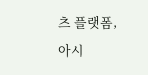츠 플랫폼, 아시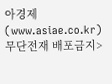아경제(www.asiae.co.kr) 무단전재 배포금지>